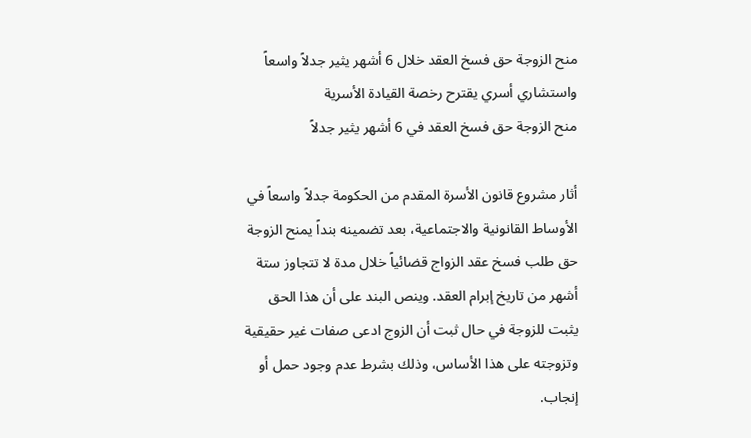منح الزوجة حق فسخ العقد خلال 6 أشهر يثير جدلاً واسعاً واستشاري أسري يقترح رخصة القيادة الأسرية
منح الزوجة حق فسخ العقد في 6 أشهر يثير جدلاً

أثار مشروع قانون الأسرة المقدم من الحكومة جدلاً واسعاً في الأوساط القانونية والاجتماعية، بعد تضمينه بنداً يمنح الزوجة حق طلب فسخ عقد الزواج قضائياً خلال مدة لا تتجاوز ستة أشهر من تاريخ إبرام العقد. وينص البند على أن هذا الحق يثبت للزوجة في حال ثبت أن الزوج ادعى صفات غير حقيقية وتزوجته على هذا الأساس، وذلك بشرط عدم وجود حمل أو إنجاب.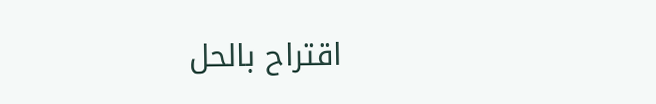اقتراح بالحل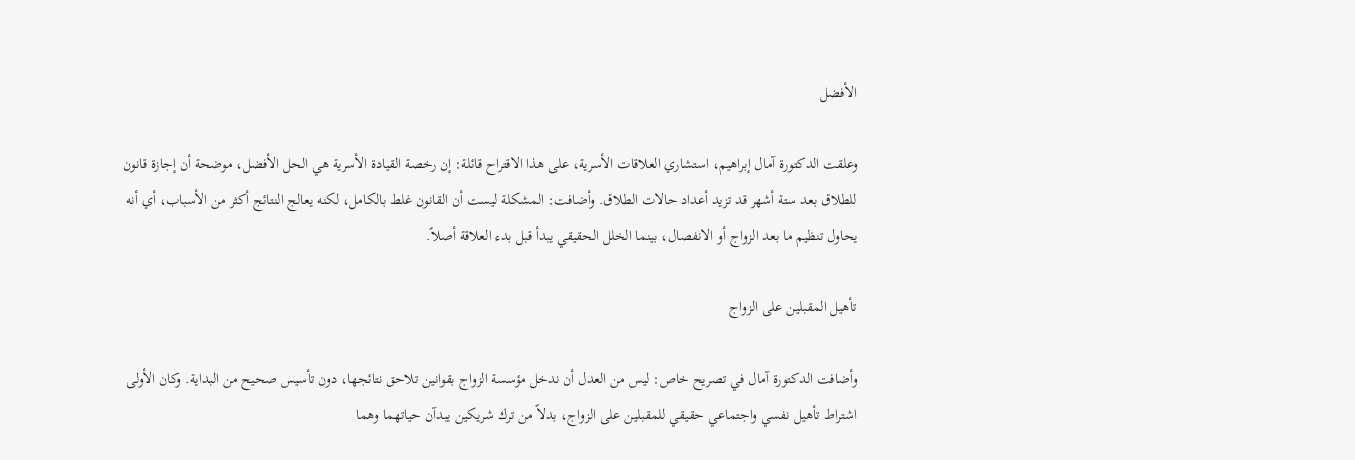الأفضل

وعلقت الدكتورة آمال إبراهيم، استشاري العلاقات الأسرية، على هذا الاقتراح قائلة: إن رخصة القيادة الأسرية هي الحل الأفضل، موضحة أن إجازة قانون للطلاق بعد ستة أشهر قد تزيد أعداد حالات الطلاق. وأضافت: المشكلة ليست أن القانون غلط بالكامل، لكنه يعالج النتائج أكثر من الأسباب، أي أنه يحاول تنظيم ما بعد الزواج أو الانفصال، بينما الخلل الحقيقي يبدأ قبل بدء العلاقة أصلاً.

تأهيل المقبلين على الزواج

وأضافت الدكتورة آمال في تصريح خاص: ليس من العدل أن ندخل مؤسسة الزواج بقوانين تلاحق نتائجها، دون تأسيس صحيح من البداية. وكان الأولى اشتراط تأهيل نفسي واجتماعي حقيقي للمقبلين على الزواج، بدلاً من ترك شريكين يبدآن حياتهما وهما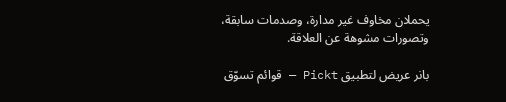يحملان مخاوف غير مدارة، وصدمات سابقة، وتصورات مشوهة عن العلاقة.

بانر عريض لتطبيق Pickt — قوائم تسوّق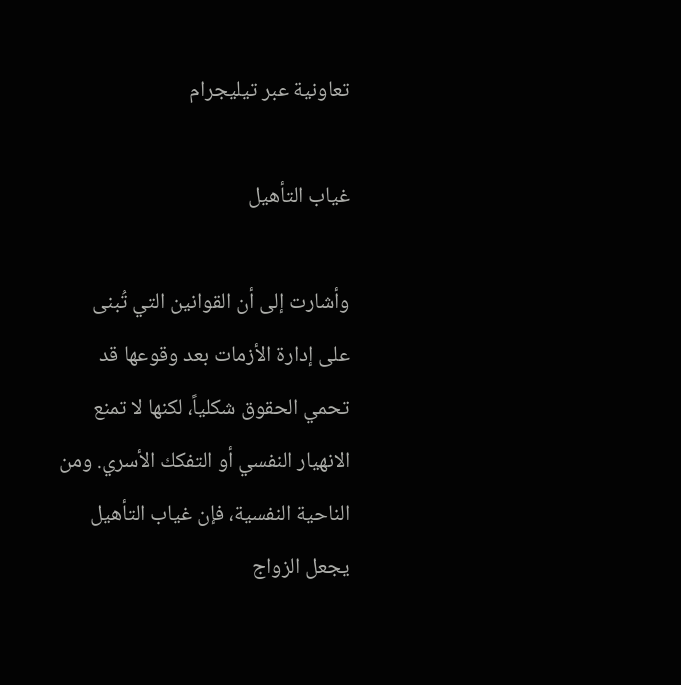تعاونية عبر تيليجرام

غياب التأهيل

وأشارت إلى أن القوانين التي تُبنى على إدارة الأزمات بعد وقوعها قد تحمي الحقوق شكلياً، لكنها لا تمنع الانهيار النفسي أو التفكك الأسري. ومن الناحية النفسية، فإن غياب التأهيل يجعل الزواج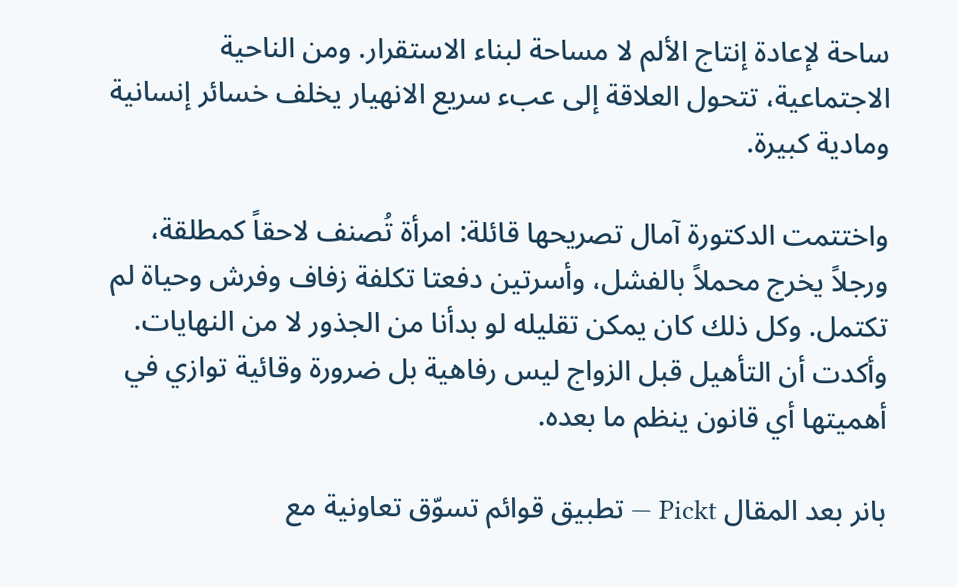ساحة لإعادة إنتاج الألم لا مساحة لبناء الاستقرار. ومن الناحية الاجتماعية، تتحول العلاقة إلى عبء سريع الانهيار يخلف خسائر إنسانية ومادية كبيرة.

واختتمت الدكتورة آمال تصريحها قائلة: امرأة تُصنف لاحقاً كمطلقة، ورجلاً يخرج محملاً بالفشل، وأسرتين دفعتا تكلفة زفاف وفرش وحياة لم تكتمل. وكل ذلك كان يمكن تقليله لو بدأنا من الجذور لا من النهايات. وأكدت أن التأهيل قبل الزواج ليس رفاهية بل ضرورة وقائية توازي في أهميتها أي قانون ينظم ما بعده.

بانر بعد المقال Pickt — تطبيق قوائم تسوّق تعاونية مع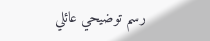رسم توضيحي عائلي